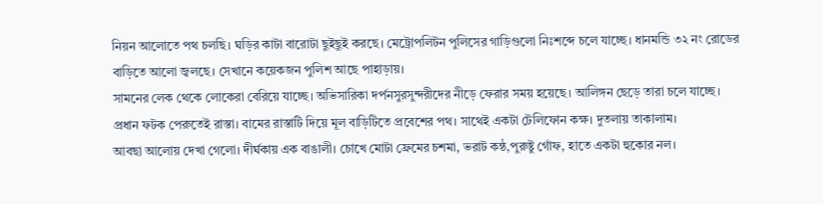নিয়ন আলোতে পথ চলছি। ঘড়ির কাটা বারোটা ছুইছুই করছে। মেট্রোপলিটন পুলিসের গাড়িগুলো নিঃশব্দে চলে যাচ্ছে। ধানমন্ডি ৩২ নং রোডের বাড়িতে আলো জ্বলছে। সেখানে কয়েকজন পুলিশ আছে পাহাড়ায়।
সামনের লেক থেকে লোকেরা বেরিয়ে যাচ্ছে। অভিসারিকা দর্পনসুরসুন্দরীদের নীড়ে ফেরার সময় হয়েছে। আলিঙ্গন ছেড়ে তারা চলে যাচ্ছে।
প্রধান ফটক পেরুতেই রাস্তা। বামের রাস্তাটি দিয়ে মূল বাড়িটিতে প্রবেশের পথ। সাথেই একটা টেলিফোন কক্ষ। দুতলায় তাকালাম।
আবছা আলোয় দেখা গেলো। দীর্ঘকায় এক বাঙালী। চোখে মোটা ফ্রেমের চশমা, ভরাট কন্ঠ,পুরুষ্টু গোঁফ, হাতে একটা হুকোর নল।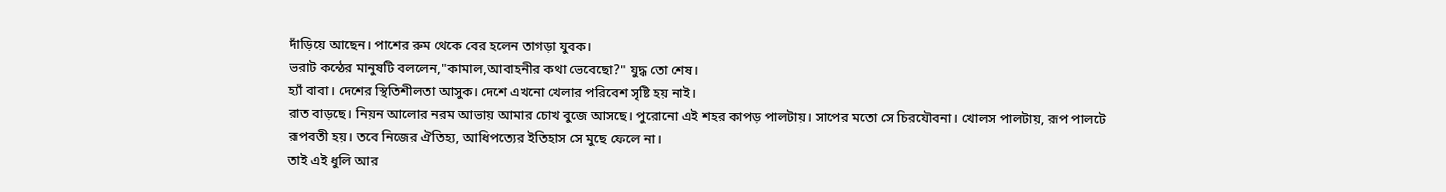দাঁড়িয়ে আছেন। পাশের রুম থেকে বের হলেন তাগড়া যুবক।
ভরাট কন্ঠের মানুষটি বললেন,"কামাল,আবাহনীর কথা ভেবেছো?" যুদ্ধ তো শেষ।
হ্যাঁ বাবা। দেশের স্থিতিশীলতা আসুক। দেশে এখনো খেলার পরিবেশ সৃষ্টি হয় নাই।
রাত বাড়ছে। নিয়ন আলোর নরম আভায় আমার চোখ বুজে আসছে। পুরোনো এই শহর কাপড় পালটায়। সাপের মতো সে চিরযৌবনা। খোলস পালটায়, রূপ পালটে রূপবতী হয়। তবে নিজের ঐতিহ্য, আধিপত্যের ইতিহাস সে মুছে ফেলে না।
তাই এই ধুলি আর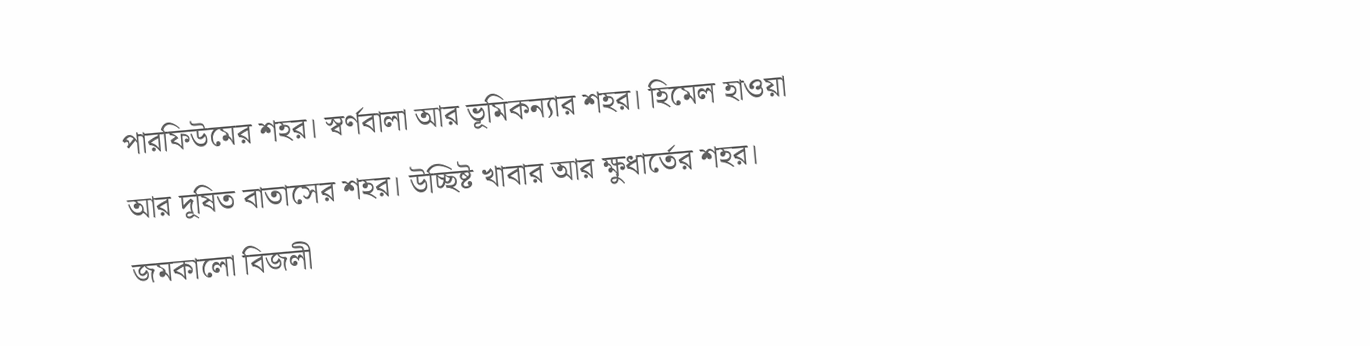পারফিউমের শহর। স্বর্ণবালা আর ভূমিকন্যার শহর। হিমেল হাওয়া আর দূষিত বাতাসের শহর। উচ্ছিষ্ট খাবার আর ক্ষুধার্তের শহর। জমকালো বিজলী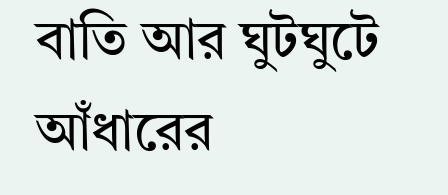বাতি আর ঘুটঘুটে আঁধারের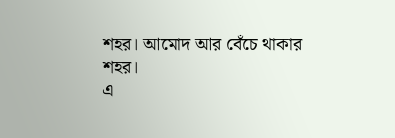শহর। আমোদ আর বেঁচে থাকার শহর।
এ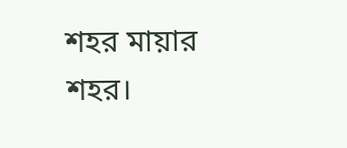শহর মায়ার শহর।